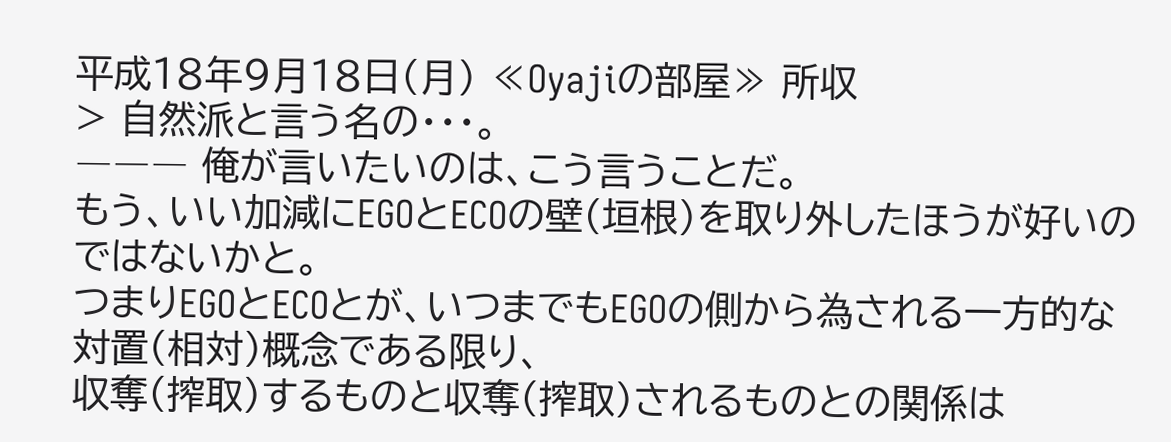平成18年9月18日(月) ≪Oyajiの部屋≫ 所収
> 自然派と言う名の・・・。
――― 俺が言いたいのは、こう言うことだ。
もう、いい加減にEGOとECOの壁(垣根)を取り外したほうが好いのではないかと。
つまりEGOとECOとが、いつまでもEGOの側から為される一方的な対置(相対)概念である限り、
収奪(搾取)するものと収奪(搾取)されるものとの関係は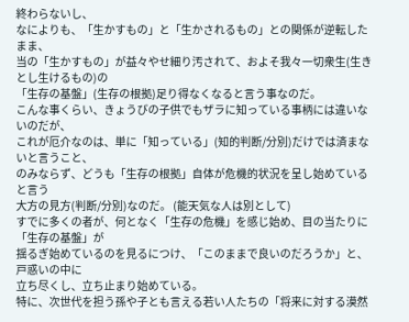終わらないし、
なによりも、「生かすもの」と「生かされるもの」との関係が逆転したまま、
当の「生かすもの」が益々やせ細り汚されて、およそ我々一切衆生(生きとし生けるもの)の
「生存の基盤」(生存の根拠)足り得なくなると言う事なのだ。
こんな事くらい、きょうびの子供でもザラに知っている事柄には違いないのだが、
これが厄介なのは、単に「知っている」(知的判断/分別)だけでは済まないと言うこと、
のみならず、どうも「生存の根拠」自体が危機的状況を呈し始めていると言う
大方の見方(判断/分別)なのだ。 (能天気な人は別として)
すでに多くの者が、何となく「生存の危機」を感じ始め、目の当たりに「生存の基盤」が
揺るぎ始めているのを見るにつけ、「このままで良いのだろうか」と、戸惑いの中に
立ち尽くし、立ち止まり始めている。
特に、次世代を担う孫や子とも言える若い人たちの「将来に対する漠然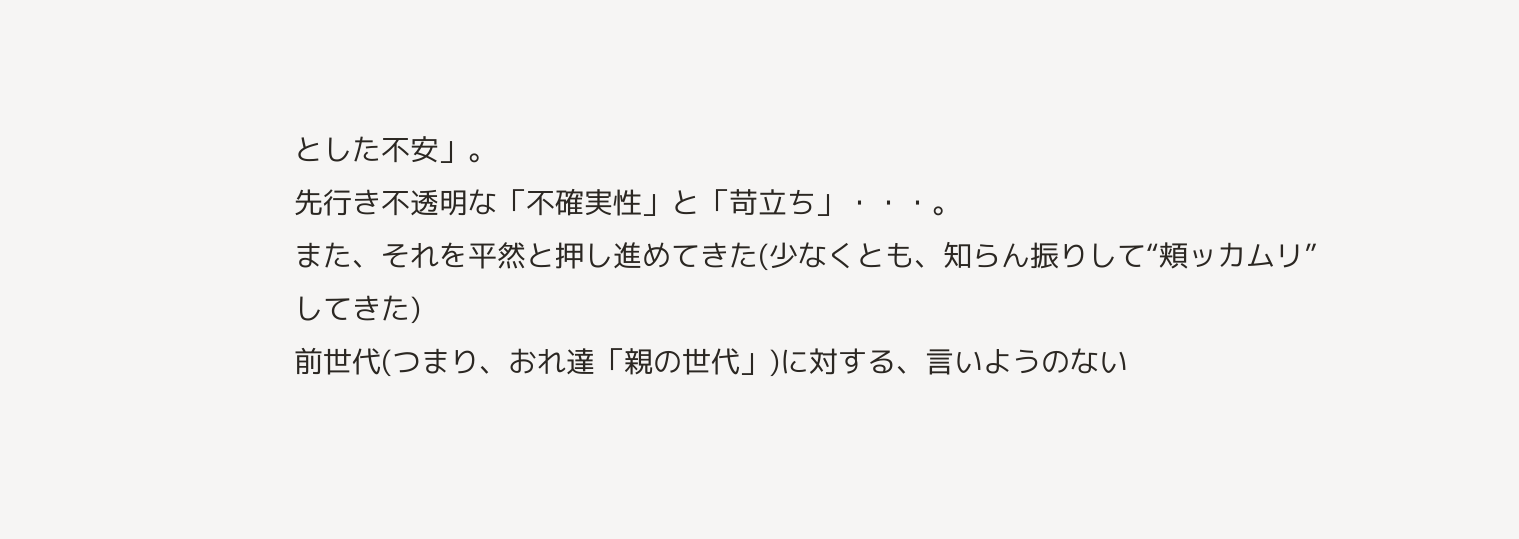とした不安」。
先行き不透明な「不確実性」と「苛立ち」・・・。
また、それを平然と押し進めてきた(少なくとも、知らん振りして“頬ッカムリ”してきた)
前世代(つまり、おれ達「親の世代」)に対する、言いようのない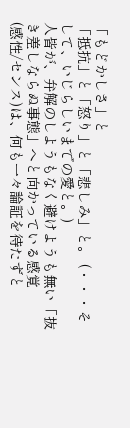「もどかしさ」と
「抵抗」と「怒り」と「悲しみ」と。 (・・・そして、いじらしいまでの愛と。)
人皆が、弁解のしようもなく避けようも無い「抜き差しならぬ事態」へと向かっている感覚
(感性/センス)は、何も一々論証を待たずと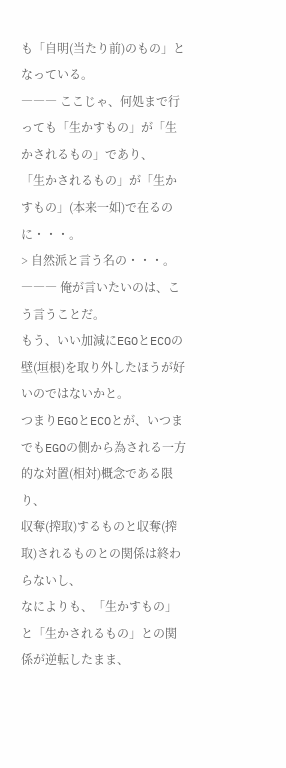も「自明(当たり前)のもの」となっている。
――― ここじゃ、何処まで行っても「生かすもの」が「生かされるもの」であり、
「生かされるもの」が「生かすもの」(本来一如)で在るのに・・・。
> 自然派と言う名の・・・。
――― 俺が言いたいのは、こう言うことだ。
もう、いい加減にEGOとECOの壁(垣根)を取り外したほうが好いのではないかと。
つまりEGOとECOとが、いつまでもEGOの側から為される一方的な対置(相対)概念である限り、
収奪(搾取)するものと収奪(搾取)されるものとの関係は終わらないし、
なによりも、「生かすもの」と「生かされるもの」との関係が逆転したまま、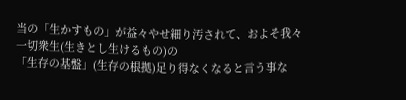当の「生かすもの」が益々やせ細り汚されて、およそ我々一切衆生(生きとし生けるもの)の
「生存の基盤」(生存の根拠)足り得なくなると言う事な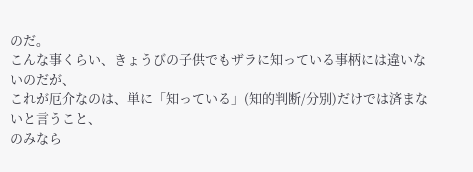のだ。
こんな事くらい、きょうびの子供でもザラに知っている事柄には違いないのだが、
これが厄介なのは、単に「知っている」(知的判断/分別)だけでは済まないと言うこと、
のみなら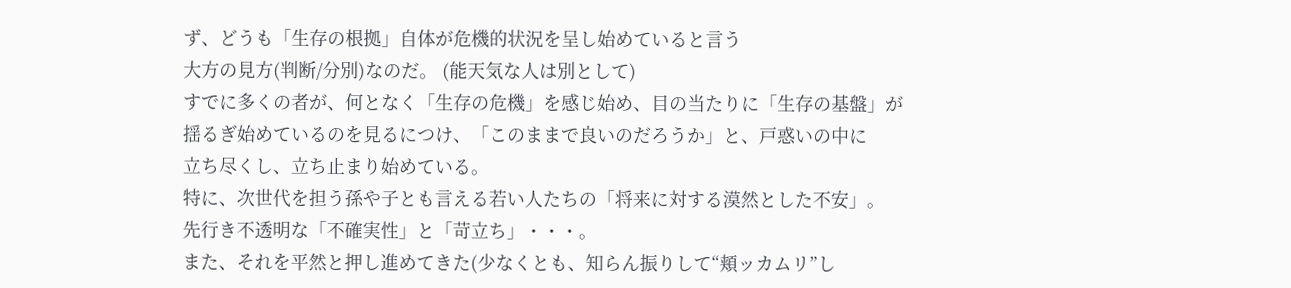ず、どうも「生存の根拠」自体が危機的状況を呈し始めていると言う
大方の見方(判断/分別)なのだ。 (能天気な人は別として)
すでに多くの者が、何となく「生存の危機」を感じ始め、目の当たりに「生存の基盤」が
揺るぎ始めているのを見るにつけ、「このままで良いのだろうか」と、戸惑いの中に
立ち尽くし、立ち止まり始めている。
特に、次世代を担う孫や子とも言える若い人たちの「将来に対する漠然とした不安」。
先行き不透明な「不確実性」と「苛立ち」・・・。
また、それを平然と押し進めてきた(少なくとも、知らん振りして“頬ッカムリ”し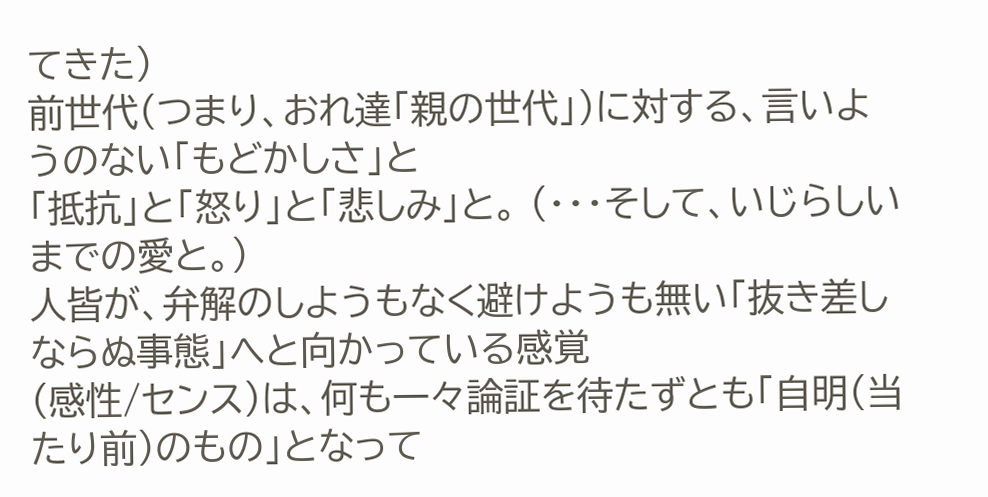てきた)
前世代(つまり、おれ達「親の世代」)に対する、言いようのない「もどかしさ」と
「抵抗」と「怒り」と「悲しみ」と。 (・・・そして、いじらしいまでの愛と。)
人皆が、弁解のしようもなく避けようも無い「抜き差しならぬ事態」へと向かっている感覚
(感性/センス)は、何も一々論証を待たずとも「自明(当たり前)のもの」となって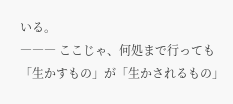いる。
――― ここじゃ、何処まで行っても「生かすもの」が「生かされるもの」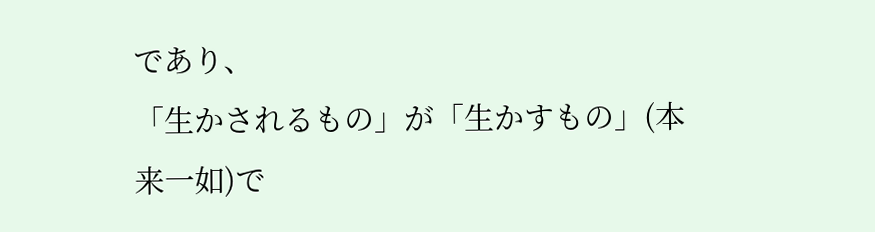であり、
「生かされるもの」が「生かすもの」(本来一如)で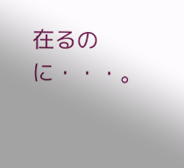在るのに・・・。